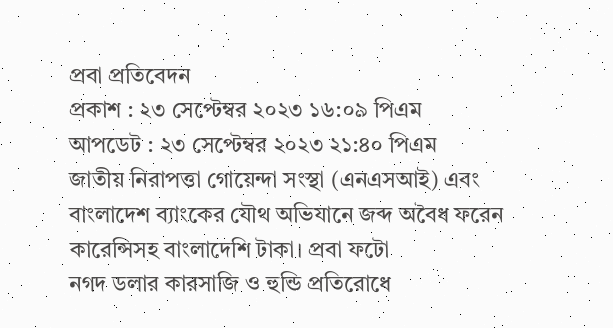প্রবা প্রতিবেদন
প্রকাশ : ২৩ সেপ্টেম্বর ২০২৩ ১৬:০৯ পিএম
আপডেট : ২৩ সেপ্টেম্বর ২০২৩ ২১:৪০ পিএম
জাতীয় নিরাপত্তা গোয়েন্দা সংস্থা (এনএসআই) এবং বাংলাদেশ ব্যাংকের যৌথ অভিযানে জব্দ অবৈধ ফরেন কারেন্সিসহ বাংলাদেশি টাকা। প্রবা ফটো
নগদ ডলার কারসাজি ও হুন্ডি প্রতিরোধে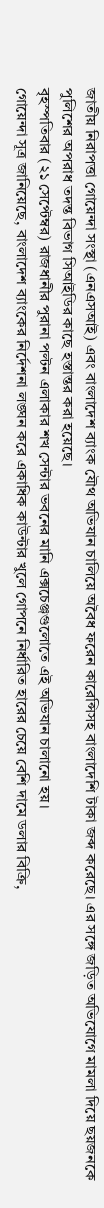জাতীয় নিরাপত্তা গোয়েন্দা সংস্থা (এনএসআই) এবং বাংলাদেশ ব্যাংক যৌথ অভিযান চালিয়ে অবৈধ ফরেন কারেন্সিসহ বাংলাদেশি টাকা জব্দ করেছে। এর সঙ্গে জড়িত অভিযোগে মামলা দিয়ে ছয়জনকে পুলিশের অপরাধ তদন্ত বিভাগ সিআইডির কাছে হস্তান্তর করা হয়েছে।
বৃহস্পতিবার (২১ সেপ্টেম্বর) রাজধানীর পুরানা পল্টন এলাকার শখ সেন্টার ভবনের মানি এক্সচেঞ্জগুলোতে এই অভিযান চালানো হয়।
গোয়েন্দা সূত্র জানিয়েছে, বাংলাদেশ ব্যাংকের নির্দেশনা লঙ্ঘন করে একাধিক কাউন্টার খুলে গোপনে নির্ধারিত হারের চেয়ে বেশি দামে ডলার বিক্রি,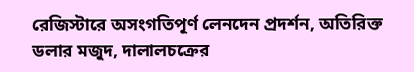রেজিস্টারে অসংগতিপূর্ণ লেনদেন প্রদর্শন, অতিরিক্ত ডলার মজুদ, দালালচক্রের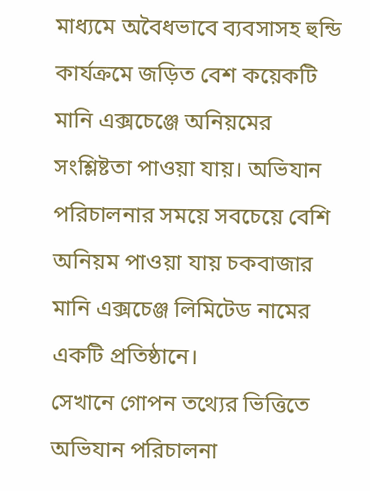মাধ্যমে অবৈধভাবে ব্যবসাসহ হুন্ডি কার্যক্রমে জড়িত বেশ কয়েকটি মানি এক্সচেঞ্জে অনিয়মের সংশ্লিষ্টতা পাওয়া যায়। অভিযান পরিচালনার সময়ে সবচেয়ে বেশি অনিয়ম পাওয়া যায় চকবাজার মানি এক্সচেঞ্জ লিমিটেড নামের একটি প্রতিষ্ঠানে।
সেখানে গোপন তথ্যের ভিত্তিতে অভিযান পরিচালনা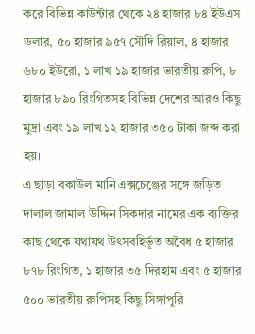করে বিভিন্ন কাউন্টার থেকে ২৪ হাজার ৮৪ ইউএস ডলার, ৫০ হাজার ৯৫৭ সৌদি রিয়াল, ৪ হাজার ৬৮০ ইউরো, ১ লাখ ১৯ হাজার ভারতীয় রুপি, ৮ হাজার ৮৯০ রিংগিতসহ বিভিন্ন দেশের আরও কিছু মুদ্রা এবং ১৯ লাখ ১২ হাজার ৩৫০ টাকা জব্দ করা হয়।
এ ছাড়া বকাউল মানি এক্সচেঞ্জের সঙ্গে জড়িত দালাল জামাল উদ্দিন সিকদার নামের এক ব্যক্তির কাছ থেকে যথাযথ উৎসবহির্ভূত অবৈধ ৫ হাজার ৮৭৮ রিংগিত, ১ হাজার ৩৫ দিরহাম এবং ৫ হাজার ৫০০ ভারতীয় রুপিসহ কিছু সিঙ্গাপুরি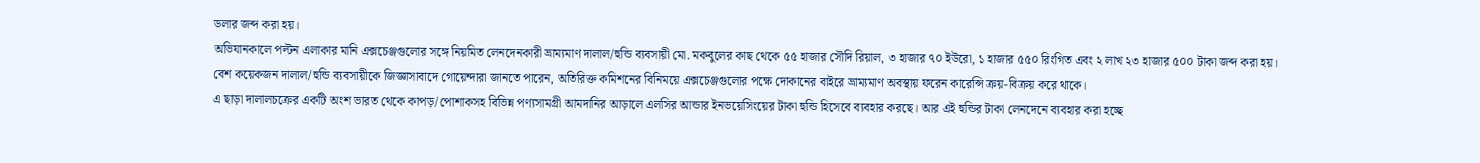ডলার জব্দ করা হয়।
অভিযানকালে পল্টন এলাকার মানি এক্সচেঞ্জগুলোর সঙ্গে নিয়মিত লেনদেনকারী ভ্রাম্যমাণ দালাল/হুন্ডি ব্যবসায়ী মো. মকবুলের কাছ থেকে ৫৫ হাজার সৌদি রিয়াল, ৩ হাজার ৭০ ইউরো, ১ হাজার ৫৫০ রিংগিত এবং ২ লাখ ২৩ হাজার ৫০০ টাকা জব্দ করা হয়।
বেশ কয়েকজন দালাল/হুন্ডি ব্যবসায়ীকে জিজ্ঞাসাবাদে গোয়েন্দারা জানতে পারেন, অতিরিক্ত কমিশনের বিনিময়ে এক্সচেঞ্জগুলোর পক্ষে দোকানের বাইরে ভ্রাম্যমাণ অবস্থায় ফরেন কারেন্সি ক্রয়-বিক্রয় করে থাকে।
এ ছাড়া দালালচক্রের একটি অংশ ভারত থেকে কাপড়/পোশাকসহ বিভিন্ন পণ্যসামগ্রী আমদানির আড়ালে এলসির আন্ডার ইনভয়েসিংয়ের টাকা হুন্ডি হিসেবে ব্যবহার করছে। আর এই হুন্ডির টাকা লেনদেনে ব্যবহার করা হচ্ছে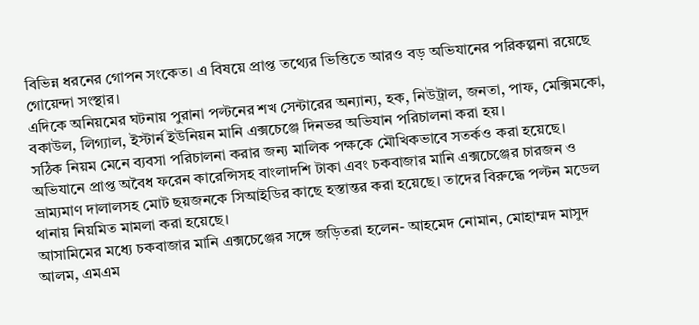বিভিন্ন ধরনের গোপন সংকেত। এ বিষয়ে প্রাপ্ত তথ্যের ভিত্তিতে আরও বড় অভিযানের পরিকল্পনা রয়েছে গোয়েন্দা সংস্থার।
এদিকে অনিয়মের ঘটনায় পুরানা পল্টনের শখ সেন্টারের অন্যান্য, হক, নিউট্রাল, জনতা, পাফ, মেক্সিমকো, বকাউল, লিগ্যাল, ইস্টার্ন ইউনিয়ন মানি এক্সচেঞ্জে দিনভর অভিযান পরিচালনা করা হয়।
সঠিক নিয়ম মেনে ব্যবসা পরিচালনা করার জন্য মালিক পক্ষকে মৌখিকভাবে সতর্কও করা হয়েছে।
অভিযানে প্রাপ্ত অবৈধ ফরেন কারেন্সিসহ বাংলাদশি টাকা এবং চকবাজার মানি এক্সচেঞ্জের চারজন ও ভ্রাম্যমাণ দালালসহ মোট ছয়জনকে সিআইডির কাছে হস্তান্তর করা হয়েছে। তাদের বিরুদ্ধে পল্টন মডেল থানায় নিয়মিত মামলা করা হয়েছে।
আসামিমের মধ্যে চকবাজার মানি এক্সচেঞ্জের সঙ্গে জড়িতরা হলেন- আহমেদ নোমান, মোহাম্মদ মাসুদ আলম, এমএম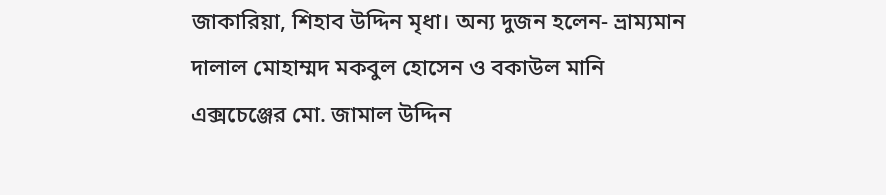জাকারিয়া, শিহাব উদ্দিন মৃধা। অন্য দুজন হলেন- ভ্রাম্যমান দালাল মোহাম্মদ মকবুল হোসেন ও বকাউল মানি এক্সচেঞ্জের মো. জামাল উদ্দিন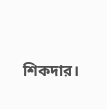শিকদার।